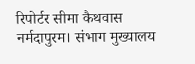रिपोर्टर सीमा कैथवास
नर्मदापुरम। संभाग मुख्यालय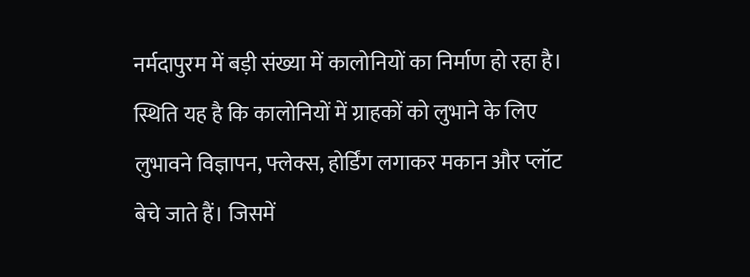नर्मदापुरम में बड़ी संख्या में कालोनियों का निर्माण हो रहा है। स्थिति यह है कि कालोनियों में ग्राहकों को लुभाने के लिए लुभावने विज्ञापन, फ्लेक्स, होर्डिंग लगाकर मकान और प्लॉट बेचे जाते हैं। जिसमें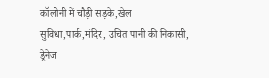कॉलोनी में चौड़ी सड़के,खेल सुविधा,पार्क,मंदिर, उचित पानी की निकासी, ड्रेनेज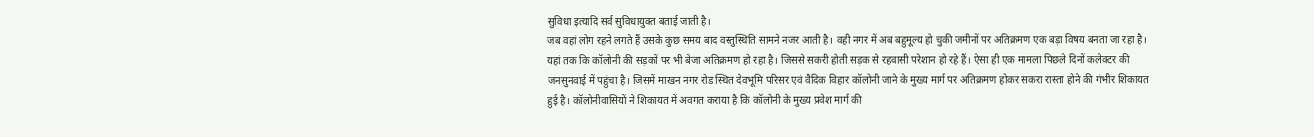सुविधा इत्यादि सर्व सुविधायुक्त बताई जाती है।
जब वहां लोग रहने लगते हैं उसके कुछ समय बाद वस्तुस्थिति सामने नजर आती है। वही नगर में अब बहुमूल्य हो चुकी जमीनों पर अतिक्रमण एक बड़ा विषय बनता जा रहा है। यहां तक कि कॉलोनी की सड़कों पर भी बेजा अतिक्रमण हो रहा है। जिससे सकरी होती सड़क से रहवासी परेशान हो रहे हैं। ऐसा ही एक मामला पिछले दिनों कलेक्टर की जनसुनवाई में पहुंचा है। जिसमें माखन नगर रोड स्थित देवभूमि परिसर एवं वैदिक विहार कॉलोनी जाने के मुख्य मार्ग पर अतिक्रमण होकर सकरा रास्ता होने की गंभीर शिकायत हुई है। कॉलोनीवासियों ने शिकायत में अवगत कराया है कि कॉलोनी के मुख्य प्रवेश मार्ग की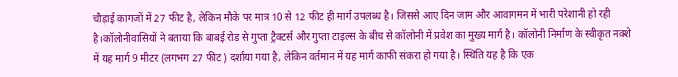चौड़ाई कागजों में 27 फीट है, लेकिन मौके पर मात्र 10 से 12 फीट ही मार्ग उपलब्ध है। जिससे आए दिन जाम और आवागमन में भारी परेशानी हो रही है।कॉलोनीवासियों ने बताया कि बाबई रोड से गुप्ता ट्रैक्टर्स और गुप्ता टाइल्स के बीच से कॉलोनी में प्रवेश का मुख्य मार्ग है। कॉलोनी निर्माण के स्वीकृत नक्शे में यह मार्ग 9 मीटर (लगभग 27 फीट) दर्शाया गया है, लेकिन वर्तमान में यह मार्ग काफी संकरा हो गया है। स्थिति यह है कि एक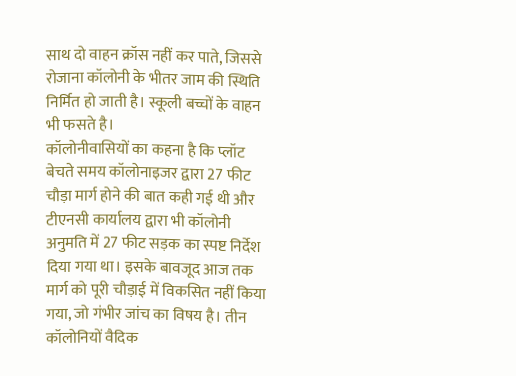साथ दो वाहन क्रॉस नहीं कर पाते, जिससे रोजाना कॉलोनी के भीतर जाम की स्थिति निर्मित हो जाती है। स्कूली बच्चों के वाहन भी फसते है।
कॉलोनीवासियों का कहना है कि प्लॉट बेचते समय कॉलोनाइजर द्वारा 27 फीट चौड़ा मार्ग होने की बात कही गई थी और टीएनसी कार्यालय द्वारा भी कॉलोनी अनुमति में 27 फीट सड़क का स्पष्ट निर्देश दिया गया था। इसके बावजूद आज तक मार्ग को पूरी चौड़ाई में विकसित नहीं किया गया, जो गंभीर जांच का विषय है। तीन कॉलोनियों वैदिक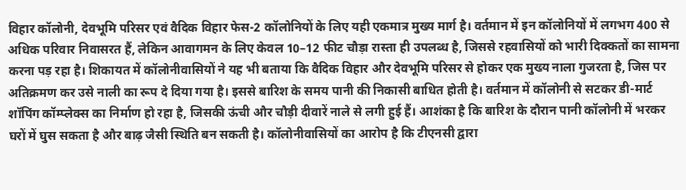विहार कॉलोनी, देवभूमि परिसर एवं वैदिक विहार फेस-2 कॉलोनियों के लिए यही एकमात्र मुख्य मार्ग है। वर्तमान में इन कॉलोनियों में लगभग 400 से अधिक परिवार निवासरत हैं, लेकिन आवागमन के लिए केवल 10–12 फीट चौड़ा रास्ता ही उपलब्ध है, जिससे रहवासियों को भारी दिक्कतों का सामना करना पड़ रहा है। शिकायत में कॉलोनीवासियों ने यह भी बताया कि वैदिक विहार और देवभूमि परिसर से होकर एक मुख्य नाला गुजरता है, जिस पर अतिक्रमण कर उसे नाली का रूप दे दिया गया है। इससे बारिश के समय पानी की निकासी बाधित होती है। वर्तमान में कॉलोनी से सटकर डी-मार्ट शॉपिंग कॉम्प्लेक्स का निर्माण हो रहा है, जिसकी ऊंची और चौड़ी दीवारें नाले से लगी हुई हैं। आशंका है कि बारिश के दौरान पानी कॉलोनी में भरकर घरों में घुस सकता है और बाढ़ जैसी स्थिति बन सकती है। कॉलोनीवासियों का आरोप है कि टीएनसी द्वारा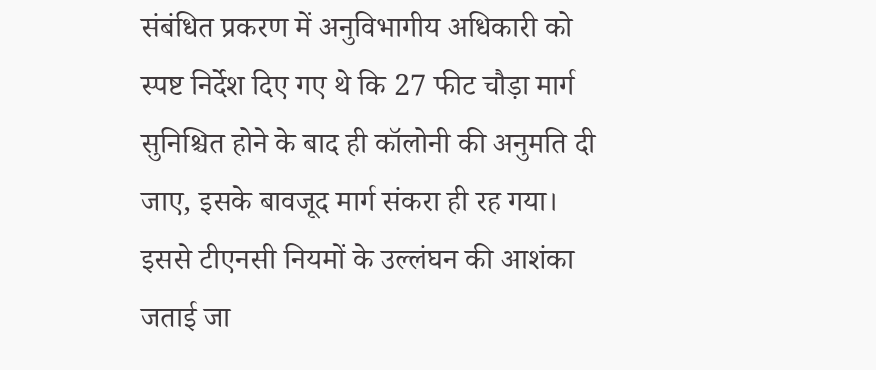संबंधित प्रकरण में अनुविभागीय अधिकारी को स्पष्ट निर्देश दिए गए थे कि 27 फीट चौड़ा मार्ग सुनिश्चित होने के बाद ही कॉलोनी की अनुमति दी जाए, इसके बावजूद मार्ग संकरा ही रह गया। इससे टीएनसी नियमों के उल्लंघन की आशंका जताई जा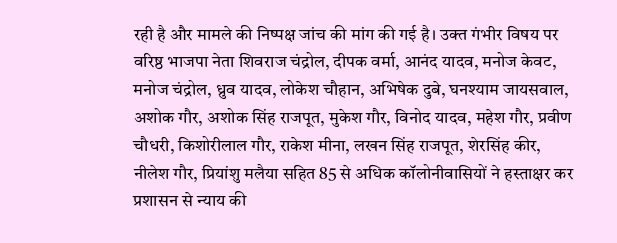रही है और मामले की निष्पक्ष जांच की मांग की गई है। उक्त गंभीर विषय पर वरिष्ठ भाजपा नेता शिवराज चंद्रोल, दीपक वर्मा, आनंद यादव, मनोज केवट, मनोज चंद्रोल, ध्रुव यादव, लोकेश चौहान, अभिषेक दुबे, घनश्याम जायसवाल, अशोक गौर, अशोक सिंह राजपूत, मुकेश गौर, विनोद यादव, महेश गौर, प्रवीण चौधरी, किशोरीलाल गौर, राकेश मीना, लखन सिंह राजपूत, शेरसिंह कीर, नीलेश गौर, प्रियांशु मलैया सहित 85 से अधिक कॉलोनीवासियों ने हस्ताक्षर कर प्रशासन से न्याय की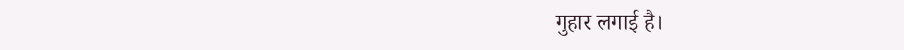गुहार लगाई है।